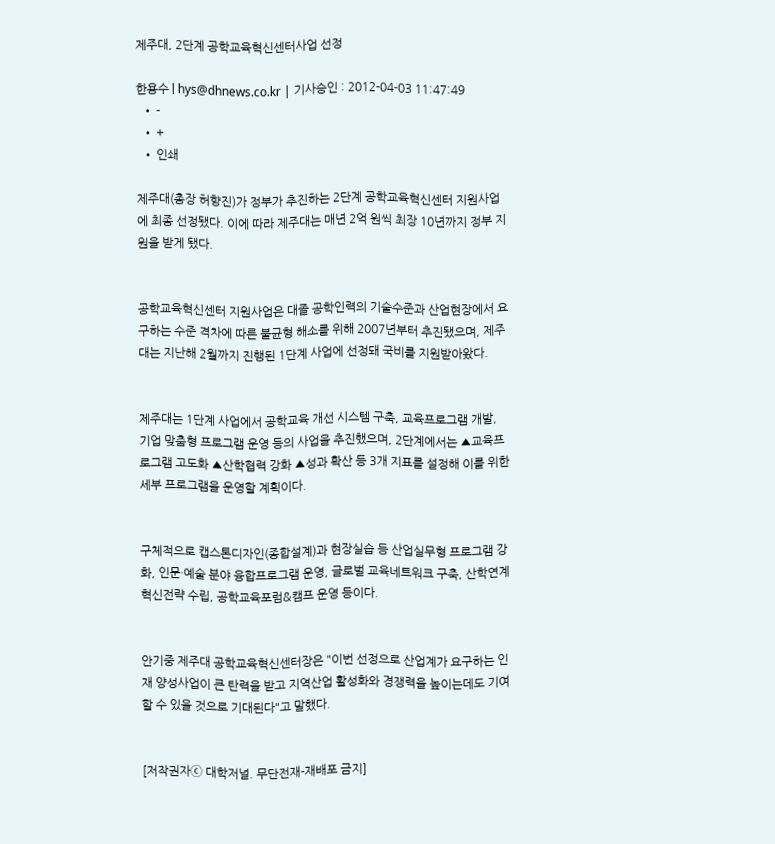제주대, 2단계 공학교육혁신센터사업 선정

한용수 | hys@dhnews.co.kr | 기사승인 : 2012-04-03 11:47:49
  • -
  • +
  • 인쇄

제주대(총장 허향진)가 정부가 추진하는 2단계 공학교육혁신센터 지원사업에 최종 선정됐다. 이에 따라 제주대는 매년 2억 원씩 최장 10년까지 정부 지원을 받게 됐다.


공학교육혁신센터 지원사업은 대졸 공학인력의 기술수준과 산업현장에서 요구하는 수준 격차에 따른 불균형 해소를 위해 2007년부터 추진됐으며, 제주대는 지난해 2월까지 진행된 1단계 사업에 선정돼 국비를 지원받아왔다.


제주대는 1단계 사업에서 공학교육 개선 시스템 구축, 교육프로그램 개발, 기업 맞춤형 프로그램 운영 등의 사업을 추진했으며, 2단계에서는 ▲교육프로그램 고도화 ▲산학협력 강화 ▲성과 확산 등 3개 지표를 설정해 이를 위한 세부 프로그램을 운영할 계획이다.


구체적으로 캡스톤디자인(종합설계)과 현장실습 등 산업실무형 프로그램 강화, 인문·예술 분야 융합프로그램 운영, 글로벌 교육네트워크 구축, 산학연계 혁신전략 수립, 공학교육포럼&캠프 운영 등이다.


안기중 제주대 공학교육혁신센터장은 "이번 선정으로 산업계가 요구하는 인재 양성사업이 큰 탄력을 받고 지역산업 활성화와 경쟁력을 높이는데도 기여할 수 있을 것으로 기대된다"고 말했다.


[저작권자ⓒ 대학저널. 무단전재-재배포 금지]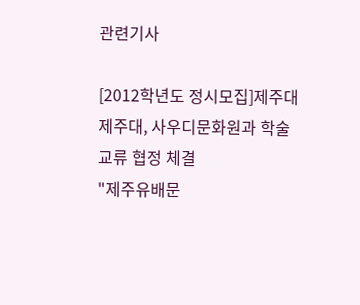관련기사

[2012학년도 정시모집]제주대
제주대, 사우디문화원과 학술교류 협정 체결
"제주유배문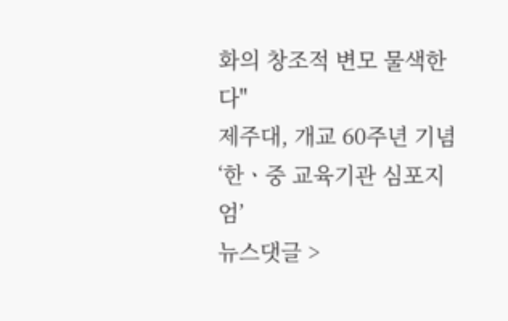화의 창조적 변모 물색한다"
제주대, 개교 60주년 기념 ‘한ㆍ중 교육기관 심포지엄’
뉴스댓글 >